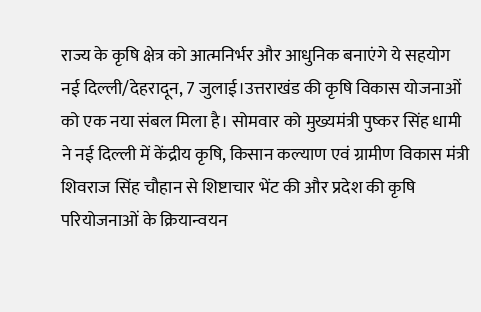राज्य के कृषि क्षेत्र को आत्मनिर्भर और आधुनिक बनाएंगे ये सहयोग
नई दिल्ली/देहरादून, 7 जुलाई।उत्तराखंड की कृषि विकास योजनाओं को एक नया संबल मिला है। सोमवार को मुख्यमंत्री पुष्कर सिंह धामी ने नई दिल्ली में केंद्रीय कृषि, किसान कल्याण एवं ग्रामीण विकास मंत्री शिवराज सिंह चौहान से शिष्टाचार भेंट की और प्रदेश की कृषि परियोजनाओं के क्रियान्वयन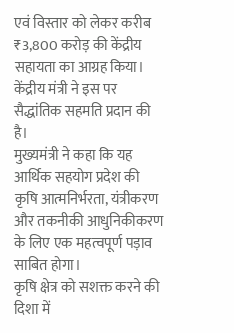एवं विस्तार को लेकर करीब ₹3,800 करोड़ की केंद्रीय सहायता का आग्रह किया। केंद्रीय मंत्री ने इस पर सैद्धांतिक सहमति प्रदान की है।
मुख्यमंत्री ने कहा कि यह आर्थिक सहयोग प्रदेश की कृषि आत्मनिर्भरता, यंत्रीकरण और तकनीकी आधुनिकीकरण के लिए एक महत्वपूर्ण पड़ाव साबित होगा।
कृषि क्षेत्र को सशक्त करने की दिशा में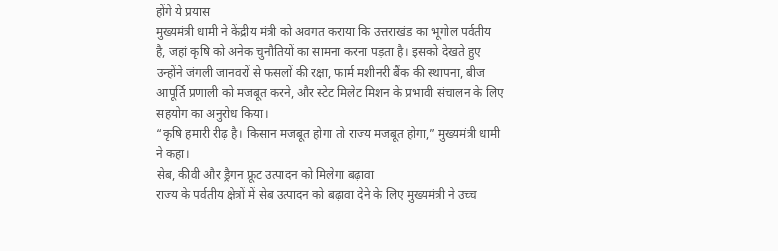होंगे ये प्रयास
मुख्यमंत्री धामी ने केंद्रीय मंत्री को अवगत कराया कि उत्तराखंड का भूगोल पर्वतीय है, जहां कृषि को अनेक चुनौतियों का सामना करना पड़ता है। इसको देखते हुए उन्होंने जंगली जानवरों से फसलों की रक्षा, फार्म मशीनरी बैंक की स्थापना, बीज आपूर्ति प्रणाली को मजबूत करने, और स्टेट मिलेट मिशन के प्रभावी संचालन के लिए सहयोग का अनुरोध किया।
“कृषि हमारी रीढ़ है। किसान मजबूत होगा तो राज्य मजबूत होगा,” मुख्यमंत्री धामी ने कहा।
सेब, कीवी और ड्रैगन फ्रूट उत्पादन को मिलेगा बढ़ावा
राज्य के पर्वतीय क्षेत्रों में सेब उत्पादन को बढ़ावा देने के लिए मुख्यमंत्री ने उच्च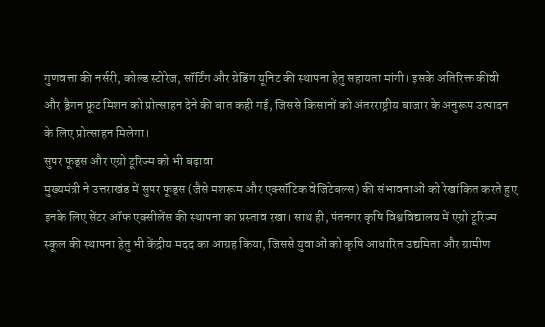गुणवत्ता की नर्सरी, कोल्ड स्टोरेज, सॉर्टिंग और ग्रेडिंग यूनिट की स्थापना हेतु सहायता मांगी। इसके अतिरिक्त कीवी और ड्रैगन फ्रूट मिशन को प्रोत्साहन देने की बात कही गई, जिससे किसानों को अंतरराष्ट्रीय बाजार के अनुरूप उत्पादन के लिए प्रोत्साहन मिलेगा।
सुपर फूड्स और एग्रो टूरिज्म को भी बढ़ावा
मुख्यमंत्री ने उत्तराखंड में सुपर फूड्स (जैसे मशरूम और एक्सॉटिक वेजिटेबल्स) की संभावनाओं को रेखांकित करते हुए इनके लिए सेंटर ऑफ एक्सीलेंस की स्थापना का प्रस्ताव रखा। साथ ही, पंतनगर कृषि विश्वविद्यालय में एग्रो टूरिज्म स्कूल की स्थापना हेतु भी केंद्रीय मदद का आग्रह किया, जिससे युवाओं को कृषि आधारित उद्यमिता और ग्रामीण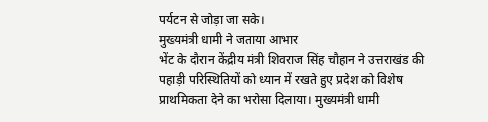पर्यटन से जोड़ा जा सके।
मुख्यमंत्री धामी ने जताया आभार
भेंट के दौरान केंद्रीय मंत्री शिवराज सिंह चौहान ने उत्तराखंड की पहाड़ी परिस्थितियों को ध्यान में रखते हुए प्रदेश को विशेष प्राथमिकता देने का भरोसा दिलाया। मुख्यमंत्री धामी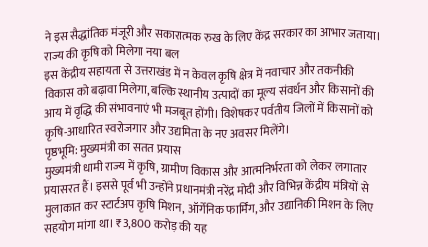ने इस सैद्धांतिक मंजूरी और सकारात्मक रुख के लिए केंद्र सरकार का आभार जताया।
राज्य की कृषि को मिलेगा नया बल
इस केंद्रीय सहायता से उत्तराखंड में न केवल कृषि क्षेत्र में नवाचार और तकनीकी विकास को बढ़ावा मिलेगा, बल्कि स्थानीय उत्पादों का मूल्य संवर्धन और किसानों की आय में वृद्धि की संभावनाएं भी मजबूत होंगी। विशेषकर पर्वतीय जिलों में किसानों को कृषि-आधारित स्वरोजगार और उद्यमिता के नए अवसर मिलेंगे।
पृष्ठभूमि: मुख्यमंत्री का सतत प्रयास
मुख्यमंत्री धामी राज्य में कृषि, ग्रामीण विकास और आत्मनिर्भरता को लेकर लगातार प्रयासरत हैं। इससे पूर्व भी उन्होंने प्रधानमंत्री नरेंद्र मोदी और विभिन्न केंद्रीय मंत्रियों से मुलाकात कर स्टार्टअप कृषि मिशन, ऑर्गेनिक फार्मिंग, और उद्यानिकी मिशन के लिए सहयोग मांगा था। ₹3,800 करोड़ की यह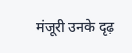मंजूरी उनके दृढ़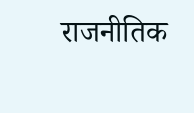राजनीतिक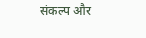संकल्प और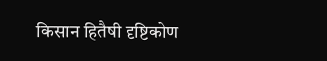किसान हितैषी दृष्टिकोण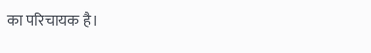का परिचायक है।